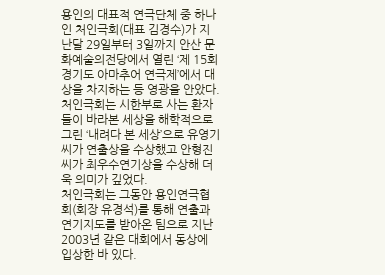용인의 대표적 연극단체 중 하나인 처인극회(대표 김경수)가 지난달 29일부터 3일까지 안산 문화예술의전당에서 열린 ‘제 15회 경기도 아마추어 연극제’에서 대상을 차지하는 등 영광을 안았다.
처인극회는 시한부로 사는 환자들이 바라본 세상을 해학적으로 그린 ‘내려다 본 세상’으로 유영기씨가 연출상을 수상했고 안형진씨가 최우수연기상을 수상해 더욱 의미가 깊었다.
처인극회는 그동안 용인연극협회(회장 유경석)를 통해 연출과 연기지도를 받아온 팀으로 지난 2003년 같은 대회에서 동상에 입상한 바 있다.